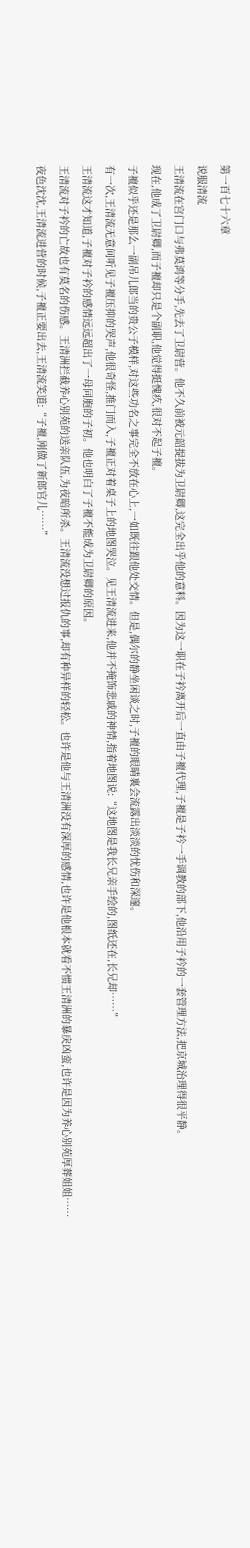第一百七十六章
说服清流
王清流在宫门口与弗莫鸿等分手,先去了卫尉营。他不久前被元韶提拔为卫尉卿,这完全出乎他的意料。因为这一职在子衿离开后一直由子襢代理,子襢是子衿一手调教的部下,他沿用子衿的一套管理方法,把京城治理得很平静。
现在,他成了卫尉卿,而子襢却只是个副职,他觉得挺愧疚,很对不起子襢。
子襢似乎还是那么一副吊儿郎当的贵公子模样,对这些功名之事完全不放在心上,一如既往跟他处交情。但是,偶尔的静坐闲谈之时,子襢的眼睛裏会流露出淡淡的忧伤和深邃。
有一次,王清流无意间听见子襢压抑的哭声,他很奇怪,推门而入,子襢正对着桌子上的地图哭泣。见王清流进来,他并不掩饰悲戚的神情,指着地图说:“这地图是我长兄亲手绘的,图纸还在,长兄却……”
王清流这才知道,子襢对子衿的感情远远超出了一母同胞的子初。他也明白了子襢不能成为卫尉卿的原因。
王清流对子衿的亡故也有莫名的伤感。王清洲拦截养心别苑的送亲队伍,为夜暗所杀。王清流没想过报仇的事,却有种异样的轻松。也许是他与王清洲没有深厚的感情,也许是他根本就看不惯王清洲的暴戾凶蛮,也许是因为养心别苑厚葬姐姐……
夜色沈沈,王清流进营的时候,子襢正要出去,王清流笑道:“子襢,刚做了新郎官儿……”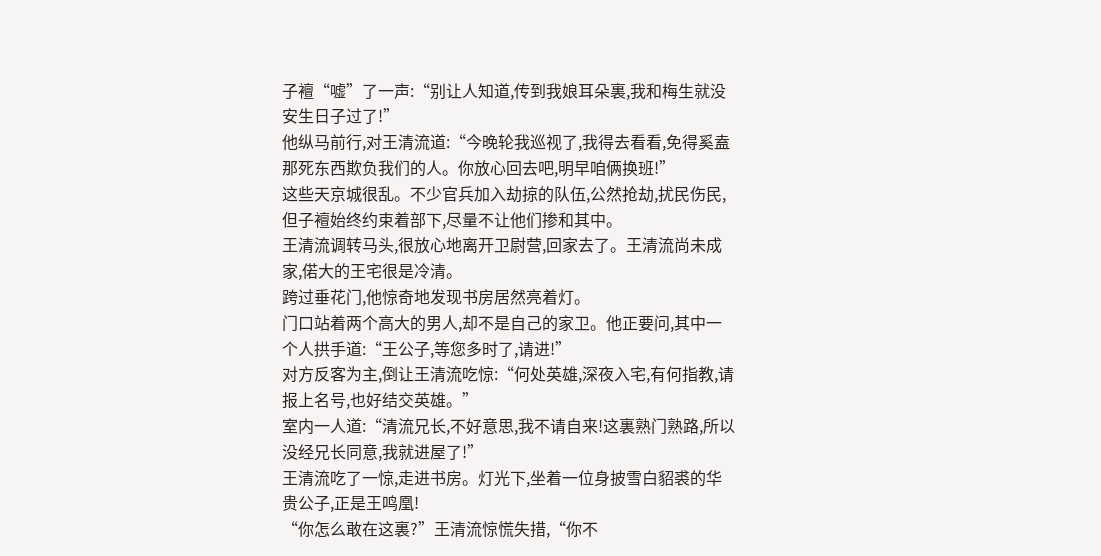子襢“嘘”了一声:“别让人知道,传到我娘耳朵裏,我和梅生就没安生日子过了!”
他纵马前行,对王清流道:“今晚轮我巡视了,我得去看看,免得奚盍那死东西欺负我们的人。你放心回去吧,明早咱俩换班!”
这些天京城很乱。不少官兵加入劫掠的队伍,公然抢劫,扰民伤民,但子襢始终约束着部下,尽量不让他们掺和其中。
王清流调转马头,很放心地离开卫尉营,回家去了。王清流尚未成家,偌大的王宅很是冷清。
跨过垂花门,他惊奇地发现书房居然亮着灯。
门口站着两个高大的男人,却不是自己的家卫。他正要问,其中一个人拱手道:“王公子,等您多时了,请进!”
对方反客为主,倒让王清流吃惊:“何处英雄,深夜入宅,有何指教,请报上名号,也好结交英雄。”
室内一人道:“清流兄长,不好意思,我不请自来!这裏熟门熟路,所以没经兄长同意,我就进屋了!”
王清流吃了一惊,走进书房。灯光下,坐着一位身披雪白貂裘的华贵公子,正是王鸣凰!
“你怎么敢在这裏?”王清流惊慌失措,“你不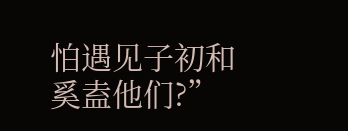怕遇见子初和奚盍他们?”